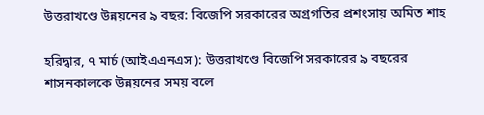উত্তরাখণ্ডে উন্নয়নের ৯ বছর: বিজেপি সরকারের অগ্রগতির প্রশংসায় অমিত শাহ

হরিদ্বার, ৭ মার্চ (আইএএনএস): উত্তরাখণ্ডে বিজেপি সরকারের ৯ বছরের শাসনকালকে উন্নয়নের সময় বলে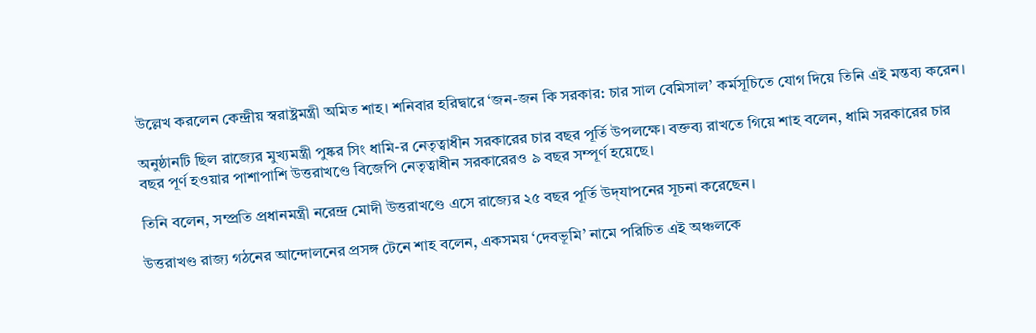উল্লেখ করলেন কেন্দ্রীয় স্বরাষ্ট্রমন্ত্রী অমিত শাহ। শনিবার হরিদ্বারে ‘জন-জন কি সরকার: চার সাল বেমিসাল’ কর্মসূচিতে যোগ দিয়ে তিনি এই মন্তব্য করেন।

অনুষ্ঠানটি ছিল রাজ্যের মুখ্যমন্ত্রী পুষ্কর সিং ধামি-র নেতৃত্বাধীন সরকারের চার বছর পূর্তি উপলক্ষে। বক্তব্য রাখতে গিয়ে শাহ বলেন, ধামি সরকারের চার বছর পূর্ণ হওয়ার পাশাপাশি উত্তরাখণ্ডে বিজেপি নেতৃত্বাধীন সরকারেরও ৯ বছর সম্পূর্ণ হয়েছে।

তিনি বলেন, সম্প্রতি প্রধানমন্ত্রী নরেন্দ্র মোদী উত্তরাখণ্ডে এসে রাজ্যের ২৫ বছর পূর্তি উদ্‌যাপনের সূচনা করেছেন।

উত্তরাখণ্ড রাজ্য গঠনের আন্দোলনের প্রসঙ্গ টেনে শাহ বলেন, একসময় ‘দেবভূমি’ নামে পরিচিত এই অঞ্চলকে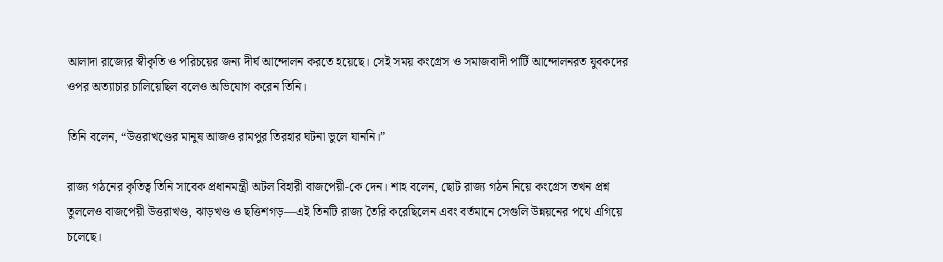আলাদা রাজ্যের স্বীকৃতি ও পরিচয়ের জন্য দীর্ঘ আন্দোলন করতে হয়েছে। সেই সময় কংগ্রেস ও সমাজবাদী পার্টি আন্দোলনরত যুবকদের ওপর অত্যাচার চালিয়েছিল বলেও অভিযোগ করেন তিনি।

তিনি বলেন, “উত্তরাখণ্ডের মানুষ আজও রামপুর তিরহার ঘটনা ভুলে যাননি।”

রাজ্য গঠনের কৃতিত্ব তিনি সাবেক প্রধানমন্ত্রী অটল বিহারী বাজপেয়ী-কে দেন। শাহ বলেন, ছোট রাজ্য গঠন নিয়ে কংগ্রেস তখন প্রশ্ন তুললেও বাজপেয়ী উত্তরাখণ্ড, ঝাড়খণ্ড ও ছত্তিশগড়—এই তিনটি রাজ্য তৈরি করেছিলেন এবং বর্তমানে সেগুলি উন্নয়নের পথে এগিয়ে চলেছে।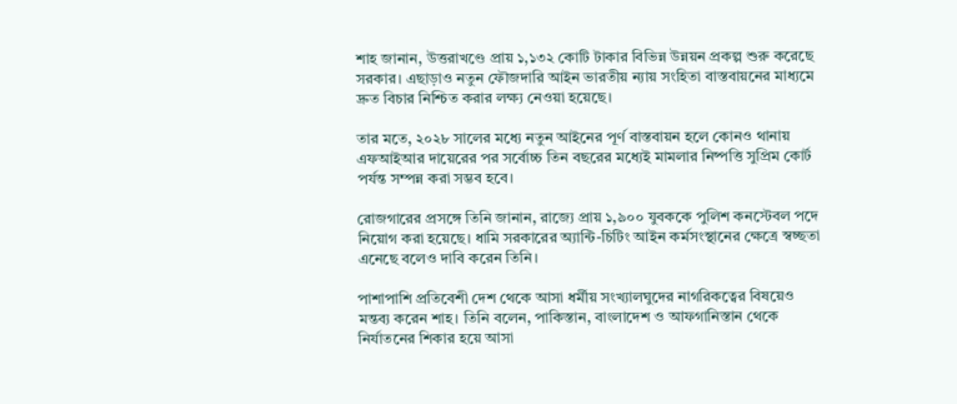শাহ জানান, উত্তরাখণ্ডে প্রায় ১,১৩২ কোটি টাকার বিভিন্ন উন্নয়ন প্রকল্প শুরু করেছে সরকার। এছাড়াও নতুন ফৌজদারি আইন ভারতীয় ন্যায় সংহিতা বাস্তবায়নের মাধ্যমে দ্রুত বিচার নিশ্চিত করার লক্ষ্য নেওয়া হয়েছে।

তার মতে, ২০২৮ সালের মধ্যে নতুন আইনের পূর্ণ বাস্তবায়ন হলে কোনও থানায় এফআইআর দায়েরের পর সর্বোচ্চ তিন বছরের মধ্যেই মামলার নিষ্পত্তি সুপ্রিম কোর্ট পর্যন্ত সম্পন্ন করা সম্ভব হবে।

রোজগারের প্রসঙ্গে তিনি জানান, রাজ্যে প্রায় ১,৯০০ যুবককে পুলিশ কনস্টেবল পদে নিয়োগ করা হয়েছে। ধামি সরকারের অ্যান্টি-চিটিং আইন কর্মসংস্থানের ক্ষেত্রে স্বচ্ছতা এনেছে বলেও দাবি করেন তিনি।

পাশাপাশি প্রতিবেশী দেশ থেকে আসা ধর্মীয় সংখ্যালঘুদের নাগরিকত্বের বিষয়েও মন্তব্য করেন শাহ। তিনি বলেন, পাকিস্তান, বাংলাদেশ ও আফগানিস্তান থেকে নির্যাতনের শিকার হয়ে আসা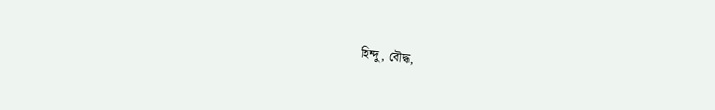হিন্দু, বৌদ্ধ,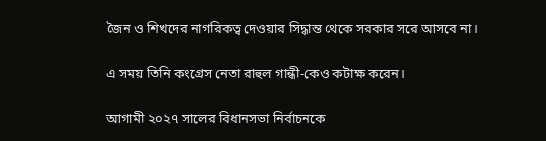জৈন ও শিখদের নাগরিকত্ব দেওয়ার সিদ্ধান্ত থেকে সরকার সরে আসবে না।

এ সময় তিনি কংগ্রেস নেতা রাহুল গান্ধী-কেও কটাক্ষ করেন।

আগামী ২০২৭ সালের বিধানসভা নির্বাচনকে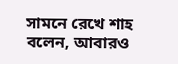সামনে রেখে শাহ বলেন, আবারও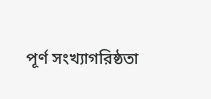পূর্ণ সংখ্যাগরিষ্ঠতা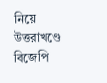নিয়ে উত্তরাখণ্ডে বিজেপি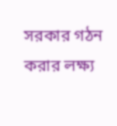সরকার গঠন করার লক্ষ্য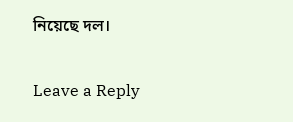নিয়েছে দল।

Leave a Reply